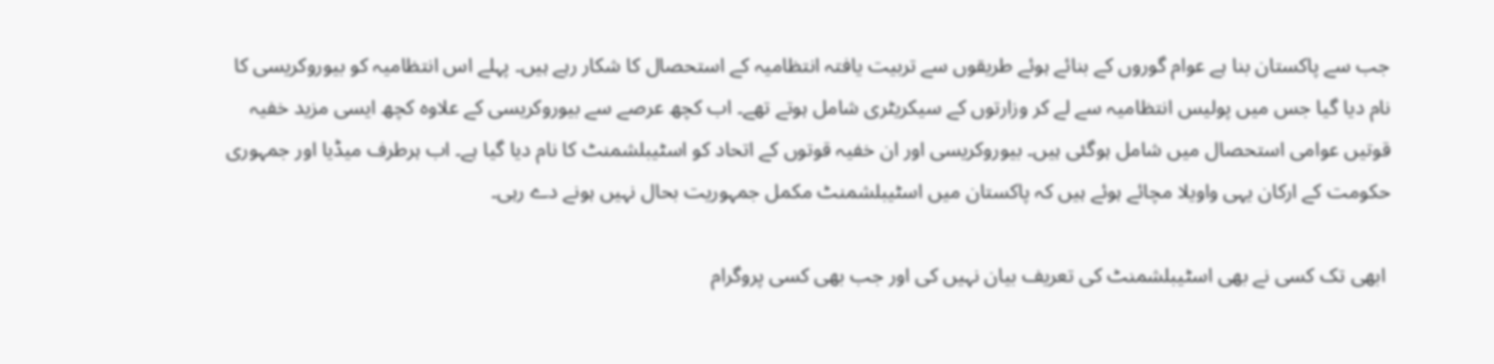جب سے پاکستان بنا ہے عوام گوروں کے بنائے ہوئے طریقوں سے تربیت یافتہ انتظامیہ کے استحصال کا شکار رہے ہیں۔ پہلے اس انتظامیہ کو بیوروکریسی کا نام دیا گیا جس میں پولیس انتظامیہ سے لے کر وزارتوں کے سیکریٹری شامل ہوتے تھے۔ اب کچھ عرصے سے بیوروکریسی کے علاوہ کچھ ایسی مزید خفیہ قوتیں عوامی استحصال میں شامل ہوگئی ہیں۔ بیوروکریسی اور ان خفیہ قوتوں کے اتحاد کو اسٹیبلشمنٹ کا نام دیا گیا ہے۔ اب ہرطرف میڈیا اور جمہوری حکومت کے ارکان یہی واویلا مچائے ہوئے ہیں کہ پاکستان میں اسٹیبلشمنٹ مکمل جمہوریت بحال نہیں ہونے دے رہی۔

 ابھی تک کسی نے بھی اسٹیبلشمنٹ کی تعریف بیان نہیں کی اور جب بھی کسی پروگرام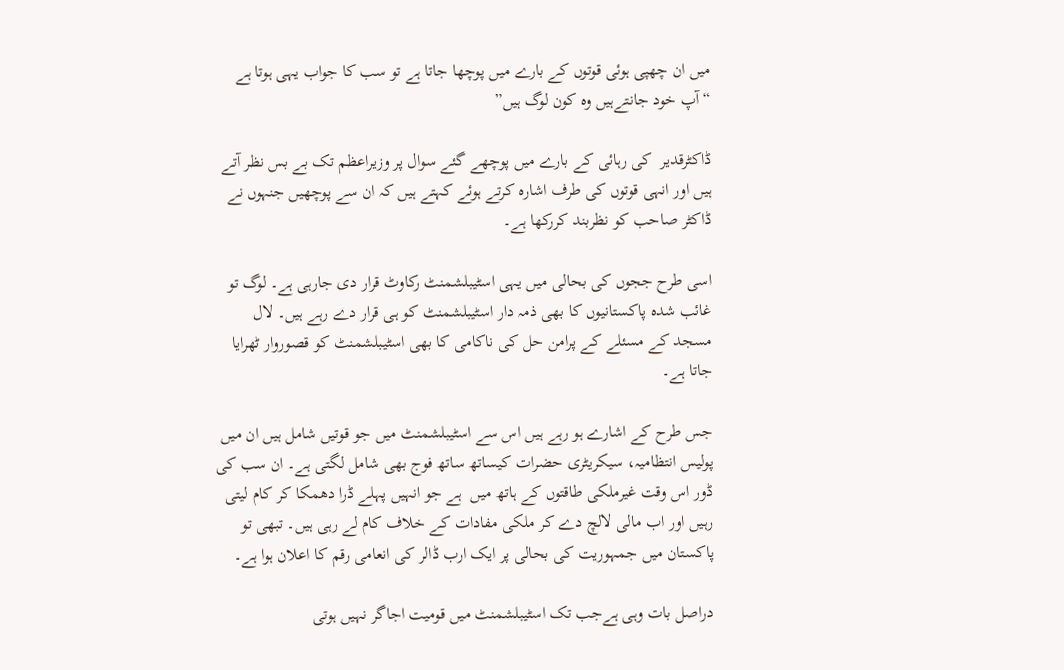میں ان چھپی ہوئی قوتوں کے بارے میں پوچھا جاتا ہے تو سب کا جواب یہی ہوتا ہے “آپ خود جانتےہیں وہ کون لوگ ہیں”

ڈاکٹرقدیر  کی رہائی کے بارے میں پوچھے گئے سوال پر وزیراعظم تک بے بس نظر آتے ہیں اور انہی قوتوں کی طرف اشارہ کرتے ہوئے کہتے ہیں کہ ان سے پوچھیں جنہوں نے ڈاکٹر صاحب کو نظربند کررکھا ہے۔

اسی طرح ججوں کی بحالی میں یہی اسٹیبلشمنٹ رکاوٹ قرار دی جارہی ہے۔ لوگ تو غائب شدہ پاکستانیوں کا بھی ذمہ دار اسٹیبلشمنٹ کو ہی قرار دے رہے ہیں۔ لال مسجد کے مسئلے کے پرامن حل کی ناکامی کا بھی اسٹیبلشمنٹ کو قصوروار ٹھرایا جاتا ہے۔

جس طرح کے اشارے ہو رہے ہیں اس سے اسٹیبلشمنٹ میں جو قوتیں شامل ہیں ان میں پولیس انتظامیہ، سیکريٹری حضرات کیساتھ ساتھ فوج بھی شامل لگتی ہے۔ ان سب کی ڈور اس وقت غیرملکی طاقتوں کے ہاتھ ميں  ہے جو انہیں پہلے ڈرا دھمکا کر کام لیتی رہیں اور اب مالی لالچ دے کر ملکی مفادات کے خلاف کام لے رہی ہیں۔ تبھی تو پاکستان میں جمہوریت کی بحالی پر ایک ارب ڈالر کی انعامی رقم کا اعلان ہوا ہے۔

دراصل بات وہی ہےجب تک اسٹیبلشمنٹ میں قومیت اجاگر نہیں ہوتی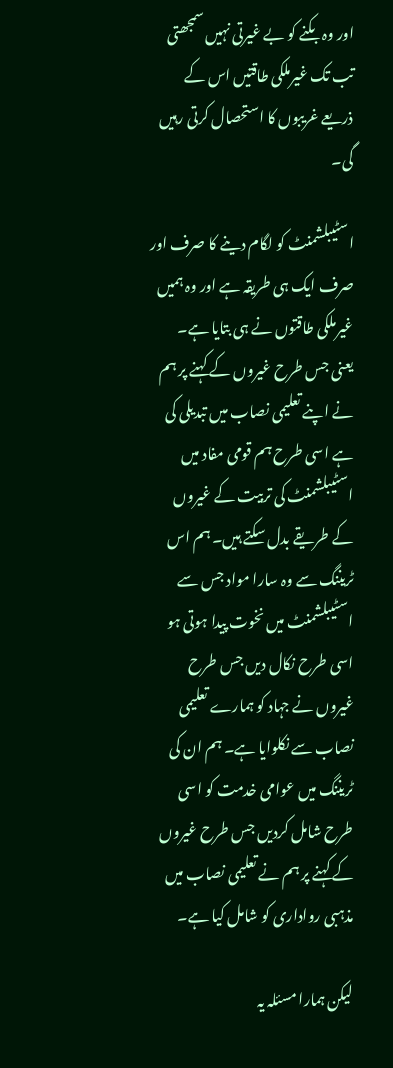اور وہ بکنے کو بے غیرتی نہیں سمجھتی تب تک غیرملکی طاقتیں اس کے ذریعے غریبوں کا استحصال کرتی رہیں گی۔

اسٹیبلشمنٹ کو لگام دینے کا صرف اور صرف ایک ہی طریقہ ہے اور وہ ہمیں غیرملکی طاقتوں نے ہی بتایا ہے۔ یعنی جس طرح غیروں کے کہنے پر ہم نے اپنے تعلیمی نصاب میں تبدیلی کی ہے اسی طرح ہم قومی مفاد میں اسٹیبلشمنٹ کی تربیت کے غیروں کے طریقے بدل سکتے ہیں۔ ہم اس ٹریننگ سے وہ سارا مواد جس سے اسٹیبلشمنٹ میں نخوت پیدا ہوتی ہو اسی طرح نکال دیں جس طرح غیروں نے جہاد کو ہمارے تعلیمی نصاب سے نکلوایا ہے۔ ہم ان کی ٹریننگ ميں عوامی خدمت کو اسی طرح شامل کردیں جس طرح غیروں کے کہنے پر ہم نے تعلیمی نصاب میں مذہبی رواداری کو شامل کیا ہے۔

لیکن ہمارا مسئلہ یہ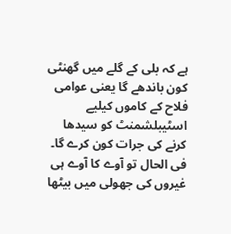ہے کہ بلی کے گلے میں گھنٹی کون باندھے گا یعنی عوامی فلاح کے کاموں کیلیے اسٹیبلشمنٹ کو سیدھا کرنے کی جرات کون کرے گا۔ فی الحال تو آوے کا آوے ہی غیروں کی جھولی ميں بیٹھا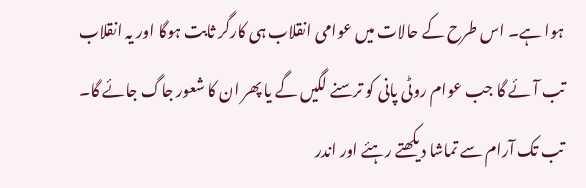ہوا ہے۔ اس طرح کے حالات ميں عوامی انقلاب ہی کارگر ثابت ہوگا اور یہ انقلاب تب آئے گا جب عوام روٹی پانی کو ترسنے لگیں گے یا پھر ان کا شعور جاگ جائے گا۔ تب تک آرام سے تماشا دیکھتے رہئے اور اندر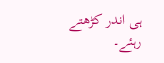ہی اندر کڑھتے رہئے۔